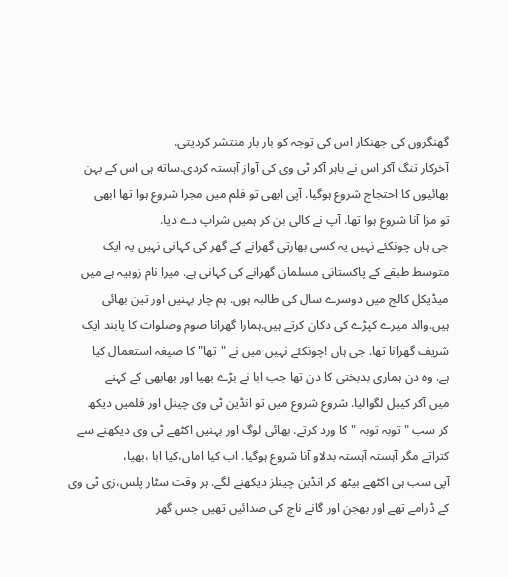گهنگروں کی جھنکار اس کی توجہ کو بار بار منتشر کردیتی.
آخرکار تنگ آکر اس نے باہر آکر ٹی وی کی آواز آہستہ کردی.ساته ہی اس کے بہن
بھائیوں کا احتجاج شروع ہوگیا. آپی ابھی تو فلم میں مجرا شروع ہوا تھا ابھی
تو مزا آنا شروع ہوا تھا. آپ نے کالی بن کر ہمیں شراپ دے دیا.
جی ہاں چونکئے نہیں یہ کسی بھارتی گهرانے کے گھر کی کہانی نہیں یہ ایک
متوسط طبقے کے پاکستانی مسلمان گهرانے کی کہانی ہے. میرا نام زوبیہ ہے میں
میڈیکل کالج میں دوسرے سال کی طالبہ ہوں. ہم چار بہنیں اور تین بھائی
ہیں.والد میرے کپڑے کی دکان کرتے ہیں.ہمارا گهرانا صوم وصلوات کا پابند ایک
شریف گهرانا تھا. جی ہاں !چونکئے نہیں میں نے "تها" کا صیغہ استعمال کیا
ہے. وہ دن ہماری بدبختی کا دن تھا جب ابا نے بڑے بھیا اور بهابهی کے کہنے
میں آکر کیبل لگوالیا. شروع شروع میں تو انڈین ٹی وی چینل اور فلمیں دیکھ
کر سب "توبہ توبہ "کا ورد کرتے. بھائی لوگ اور بہنیں اکٹھے ٹی وی دیکھنے سے
کتراتے مگر آہستہ آہستہ بدلاو آنا شروع ہوگیا. اب کیا اماں،کیا ابا ،بهیا،
آپی سب ہی اکٹھے بیٹھ کر انڈین چینلز دیکھنے لگے. ہر وقت سٹار پلس،زی ٹی وی
کے ڈرامے تهے اور بهجن اور گانے ناچ کی صدائیں تهیں جس گھر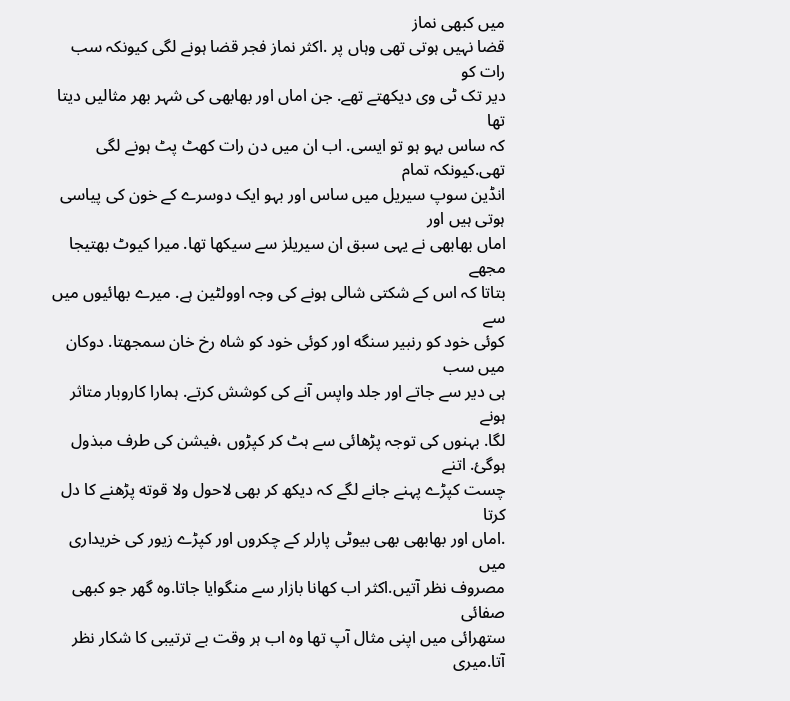میں کبھی نماز
قضا نہیں ہوتی تھی وہاں پر .اکثر نماز فجر قضا ہونے لگی کیونکہ سب رات کو
دیر تک ٹی وی دیکھتے تھے. جن اماں اور بهابهی کی شہر بھر مثالیں دیتا تھا
کہ ساس بہو ہو تو ایسی. اب ان میں دن رات کهٹ پٹ ہونے لگی تھی.کیونکہ تمام
انڈین سوپ سیریل میں ساس اور بہو ایک دوسرے کے خون کی پیاسی ہوتی ہیں اور
اماں بهابهی نے یہی سبق ان سیریلز سے سیکھا تھا. میرا کیوٹ بھتیجا مجھے
بتاتا کہ اس کے شکتی شالی ہونے کی وجہ اوولٹین ہے. میرے بھائیوں میں سے
کوئی خود کو رنبیر سنگه اور کوئی خود کو شاہ رخ خان سمجهتا. دوکان میں سب
ہی دیر سے جاتے اور جلد واپس آنے کی کوشش کرتے. ہمارا کاروبار متاثر ہونے
لگا. بہنوں کی توجہ پڑھائی سے ہٹ کر کپڑوں ،فیشن کی طرف مبذول ہوگئ. اتنے
چست کپڑے پہنے جانے لگے کہ دیکھ کر بھی لاحول ولا قوته پڑھنے کا دل کرتا
.اماں اور بھابھی بهی بیوٹی پارلر کے چکروں اور کپڑے زیور کی خریداری میں
مصروف نظر آتیں.اکثر اب کهانا بازار سے منگوایا جاتا.وه گهر جو کبهی صفائی
ستھرائی میں اپنی مثال آپ تها وه اب ہر وقت بے ترتیبی کا شکار نظر آتا.میری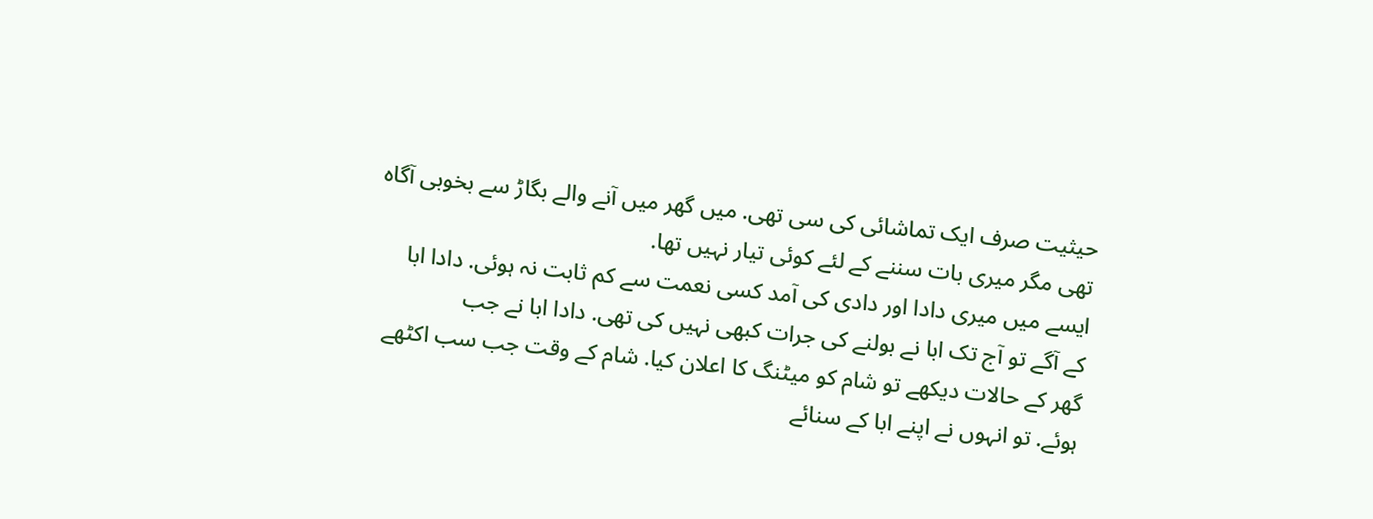حیثیت صرف ایک تماشائی کی سی تھی. میں گهر میں آنے والے بگاڑ سے بخوبی آگاہ
تهی مگر میری بات سننے کے لئے کوئی تیار نہیں تھا.
ایسے میں میری دادا اور دادی کی آمد کسی نعمت سے کم ثابت نہ ہوئی. دادا ابا
کے آگے تو آج تک ابا نے بولنے کی جرات کبھی نہیں کی تھی. دادا ابا نے جب
گھر کے حالات دیکھے تو شام کو میٹنگ کا اعلان کیا. شام کے وقت جب سب اکٹھے
ہوئے. تو انہوں نے اپنے ابا کے سنائے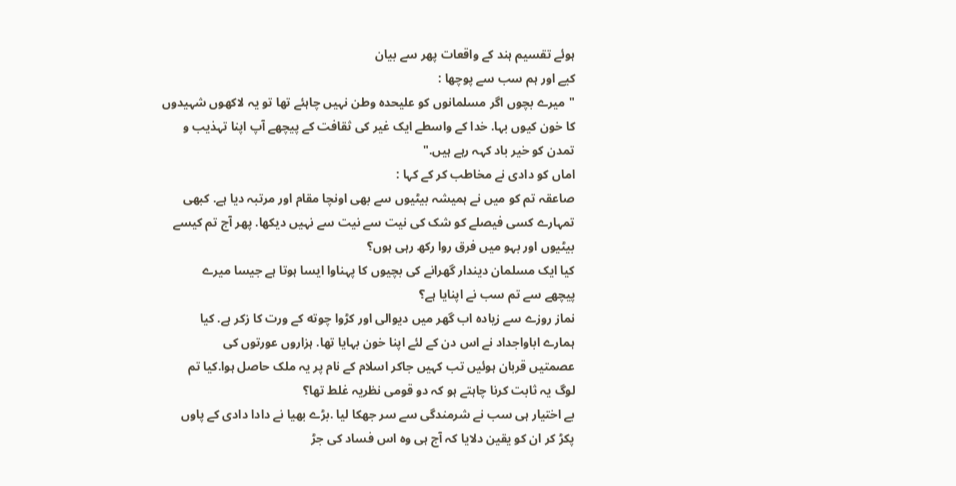ہوئے تقسیم ہند کے واقعات پهر سے بیان
کیے اور ہم سب سے پوچھا :
"میرے بچوں اگر مسلمانوں کو علیحدہ وطن نہیں چاہئے تھا تو یہ لاکھوں شہیدوں
کا خون کیوں بہا. خدا کے واسطے ایک غیر کی ثقافت کے پیچھے آپ اپنا تہذیب و
تمدن کو خیر باد کہہ رہے ہیں."
اماں کو دادی نے مخاطب کر کے کہا :
صاعقہ تم کو میں نے ہمیشہ بیٹیوں سے بھی اونچا مقام اور مرتبہ دیا ہے. کبھی
تمہارے کسی فیصلے کو شک کی نیت سے نیت سے نہیں دیکھا. پھر آج تم کیسے
بیٹیوں اور بہو میں فرق روا رکھ رہی ہوں؟
کیا ایک مسلمان دیندار گهرانے کی بچیوں کا پہناوا ایسا ہوتا ہے جیسا میرے
پیچھے سے تم سب نے اپنایا ہے؟
نماز روزے سے زیادہ اب گھر میں دیوالی اور کڑوا چوته کے ورت کا زکر ہے. کیا
ہمارے اباواجداد نے اس دن کے لئے اپنا خون بہایا تها. ہزاروں عورتوں کی
عصمتیں قربان ہوئیں تب کہیں جاکر اسلام کے نام پر یہ ملک حاصل ہوا.کیا تم
لوگ یہ ثابت کرنا چاہتے ہو کہ دو قومی نظریہ غلط تھا؟
بے اختیار ہی سب نے شرمندگی سے سر جھکا لیا .بڑے بهیا نے دادا دادی کے پاوں
پکڑ کر ان کو یقین دلایا کہ آج ہی وہ اس فساد کی جڑ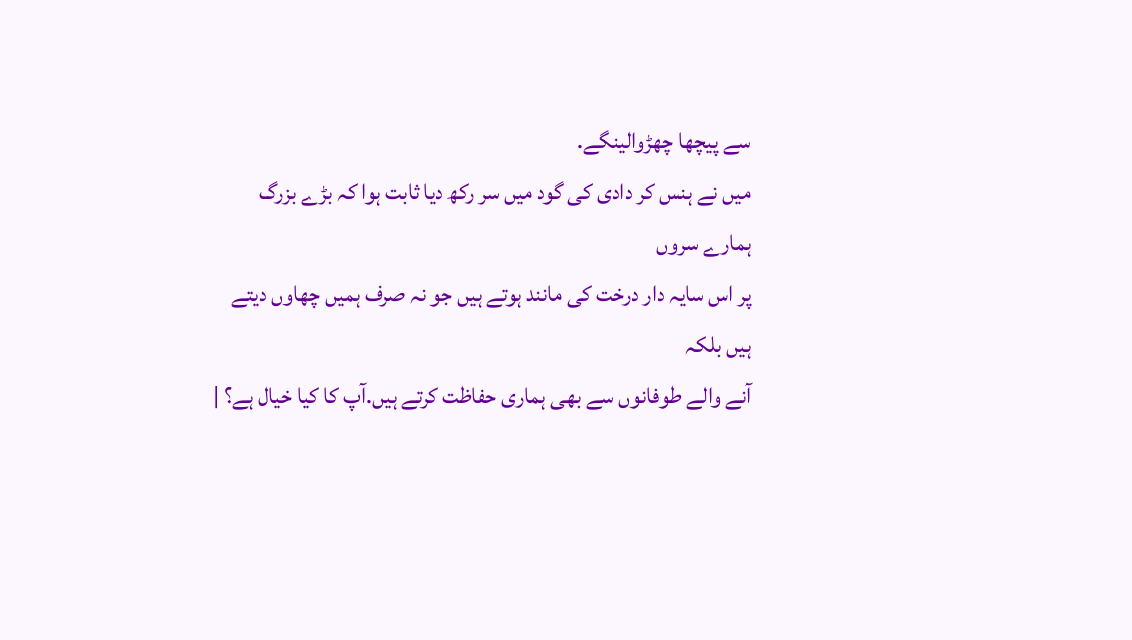سے پیچھا چهڑوالینگے.
میں نے ہنس کر دادی کی گود میں سر رکھ دیا ثابت ہوا کہ بڑے بزرگ ہمارے سروں
پر اس سایہ دار درخت کی مانند ہوتے ہیں جو نہ صرف ہمیں چھاوں دیتے ہیں بلکہ
آنے والے طوفانوں سے بھی ہماری حفاظت کرتے ہیں.آپ کا کیا خیال ہے؟ |